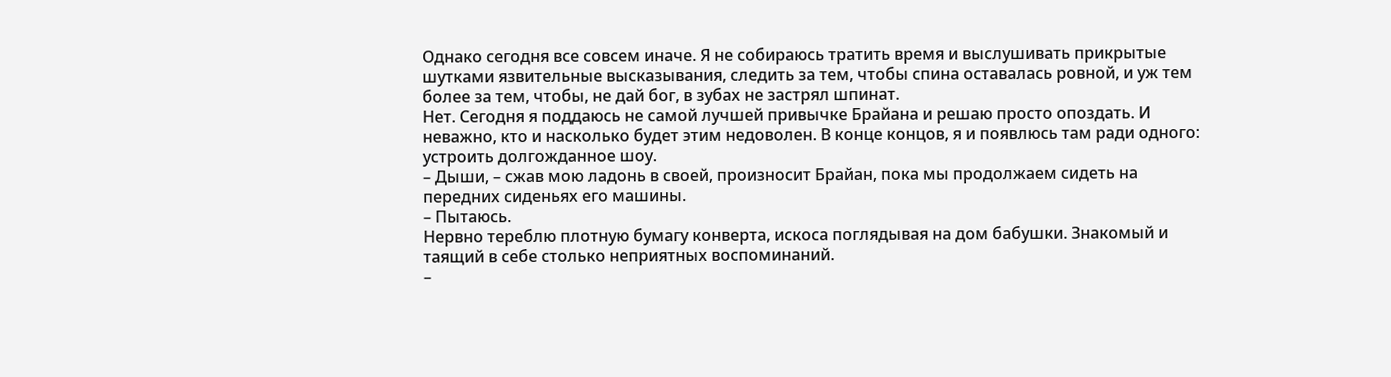Однако сегодня все совсем иначе. Я не собираюсь тратить время и выслушивать прикрытые шутками язвительные высказывания, следить за тем, чтобы спина оставалась ровной, и уж тем более за тем, чтобы, не дай бог, в зубах не застрял шпинат.
Нет. Сегодня я поддаюсь не самой лучшей привычке Брайана и решаю просто опоздать. И неважно, кто и насколько будет этим недоволен. В конце концов, я и появлюсь там ради одного: устроить долгожданное шоу.
– Дыши, – сжав мою ладонь в своей, произносит Брайан, пока мы продолжаем сидеть на передних сиденьях его машины.
– Пытаюсь.
Нервно тереблю плотную бумагу конверта, искоса поглядывая на дом бабушки. Знакомый и таящий в себе столько неприятных воспоминаний.
–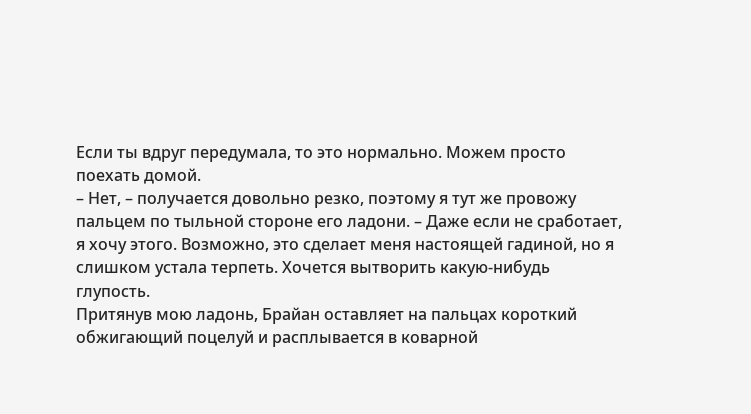Если ты вдруг передумала, то это нормально. Можем просто поехать домой.
– Нет, – получается довольно резко, поэтому я тут же провожу пальцем по тыльной стороне его ладони. – Даже если не сработает, я хочу этого. Возможно, это сделает меня настоящей гадиной, но я слишком устала терпеть. Хочется вытворить какую-нибудь глупость.
Притянув мою ладонь, Брайан оставляет на пальцах короткий обжигающий поцелуй и расплывается в коварной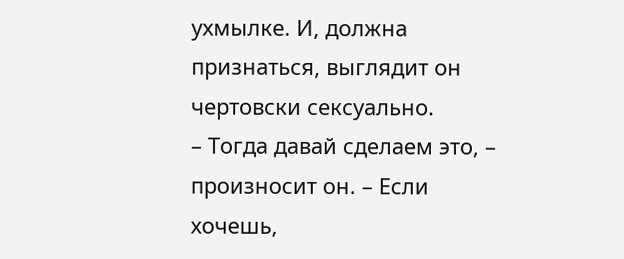ухмылке. И, должна признаться, выглядит он чертовски сексуально.
– Тогда давай сделаем это, – произносит он. – Если хочешь,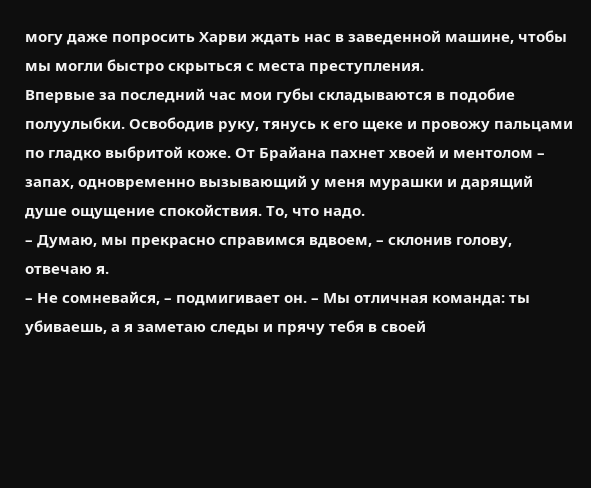могу даже попросить Харви ждать нас в заведенной машине, чтобы мы могли быстро скрыться с места преступления.
Впервые за последний час мои губы складываются в подобие полуулыбки. Освободив руку, тянусь к его щеке и провожу пальцами по гладко выбритой коже. От Брайана пахнет хвоей и ментолом – запах, одновременно вызывающий у меня мурашки и дарящий душе ощущение спокойствия. То, что надо.
– Думаю, мы прекрасно справимся вдвоем, – склонив голову, отвечаю я.
– Не сомневайся, – подмигивает он. – Мы отличная команда: ты убиваешь, а я заметаю следы и прячу тебя в своей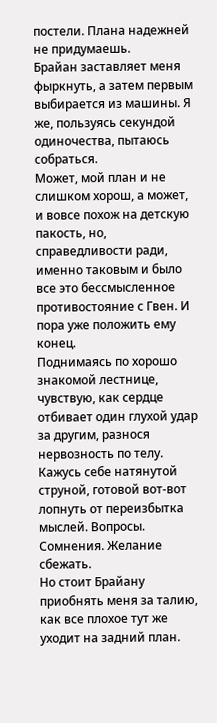постели. Плана надежней не придумаешь.
Брайан заставляет меня фыркнуть, а затем первым выбирается из машины. Я же, пользуясь секундой одиночества, пытаюсь собраться.
Может, мой план и не слишком хорош, а может, и вовсе похож на детскую пакость, но, справедливости ради, именно таковым и было все это бессмысленное противостояние с Гвен. И пора уже положить ему конец.
Поднимаясь по хорошо знакомой лестнице, чувствую, как сердце отбивает один глухой удар за другим, разнося нервозность по телу. Кажусь себе натянутой струной, готовой вот-вот лопнуть от переизбытка мыслей. Вопросы. Сомнения. Желание сбежать.
Но стоит Брайану приобнять меня за талию, как все плохое тут же уходит на задний план.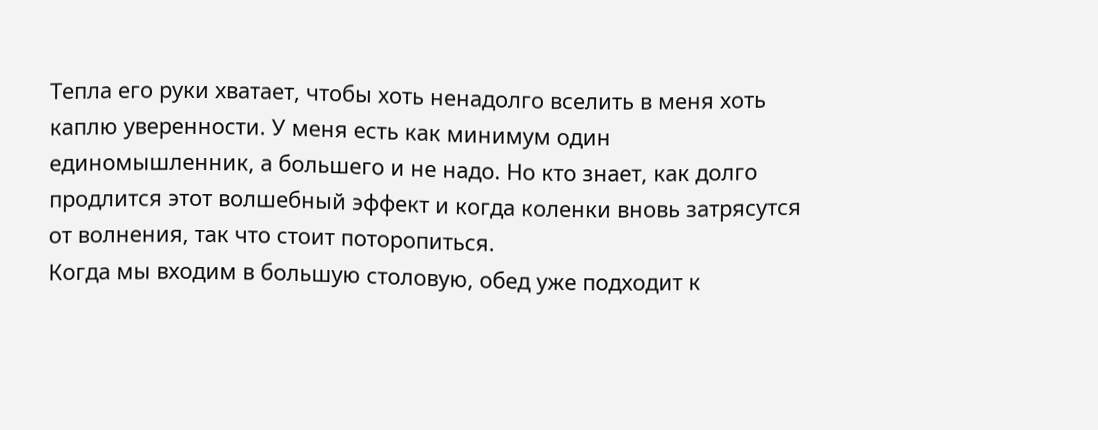Тепла его руки хватает, чтобы хоть ненадолго вселить в меня хоть каплю уверенности. У меня есть как минимум один единомышленник, а большего и не надо. Но кто знает, как долго продлится этот волшебный эффект и когда коленки вновь затрясутся от волнения, так что стоит поторопиться.
Когда мы входим в большую столовую, обед уже подходит к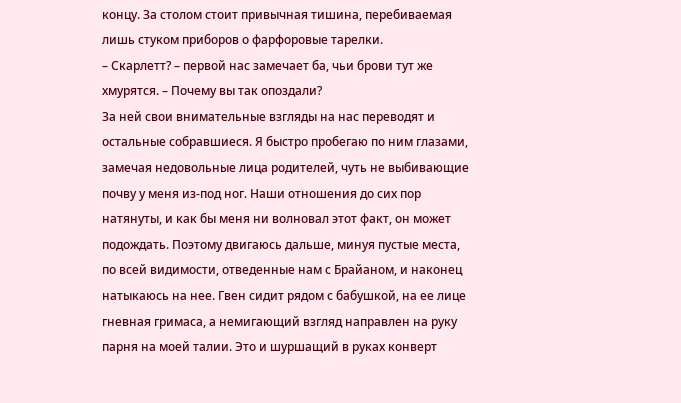концу. За столом стоит привычная тишина, перебиваемая лишь стуком приборов о фарфоровые тарелки.
– Скарлетт? – первой нас замечает ба, чьи брови тут же хмурятся. – Почему вы так опоздали?
За ней свои внимательные взгляды на нас переводят и остальные собравшиеся. Я быстро пробегаю по ним глазами, замечая недовольные лица родителей, чуть не выбивающие почву у меня из-под ног. Наши отношения до сих пор натянуты, и как бы меня ни волновал этот факт, он может подождать. Поэтому двигаюсь дальше, минуя пустые места, по всей видимости, отведенные нам с Брайаном, и наконец натыкаюсь на нее. Гвен сидит рядом с бабушкой, на ее лице гневная гримаса, а немигающий взгляд направлен на руку парня на моей талии. Это и шуршащий в руках конверт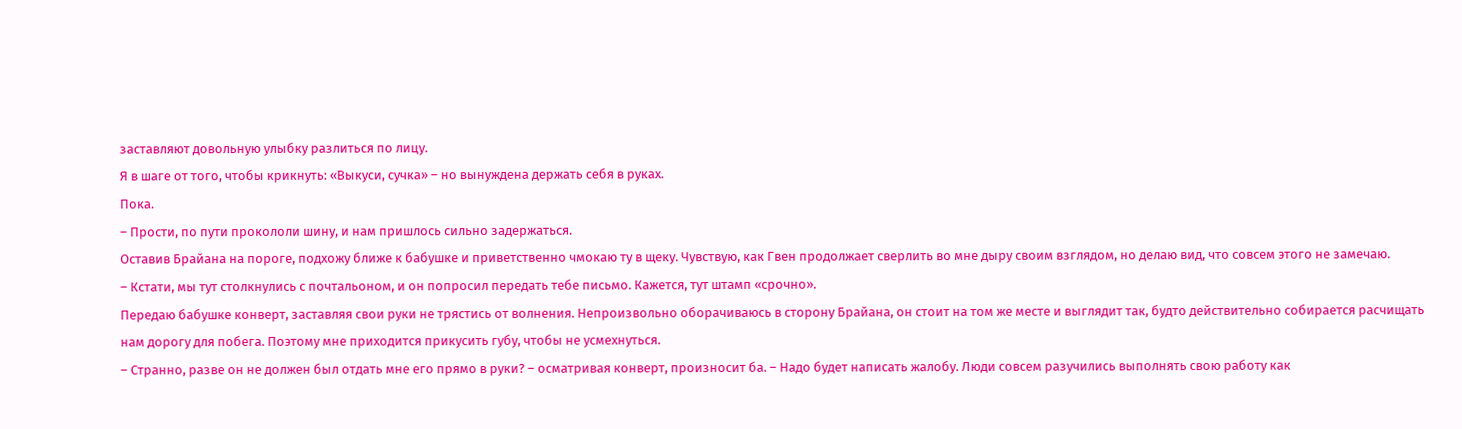заставляют довольную улыбку разлиться по лицу.
Я в шаге от того, чтобы крикнуть: «Выкуси, сучка» – но вынуждена держать себя в руках.
Пока.
– Прости, по пути прокололи шину, и нам пришлось сильно задержаться.
Оставив Брайана на пороге, подхожу ближе к бабушке и приветственно чмокаю ту в щеку. Чувствую, как Гвен продолжает сверлить во мне дыру своим взглядом, но делаю вид, что совсем этого не замечаю.
– Кстати, мы тут столкнулись с почтальоном, и он попросил передать тебе письмо. Кажется, тут штамп «срочно».
Передаю бабушке конверт, заставляя свои руки не трястись от волнения. Непроизвольно оборачиваюсь в сторону Брайана, он стоит на том же месте и выглядит так, будто действительно собирается расчищать нам дорогу для побега. Поэтому мне приходится прикусить губу, чтобы не усмехнуться.
– Странно, разве он не должен был отдать мне его прямо в руки? – осматривая конверт, произносит ба. – Надо будет написать жалобу. Люди совсем разучились выполнять свою работу как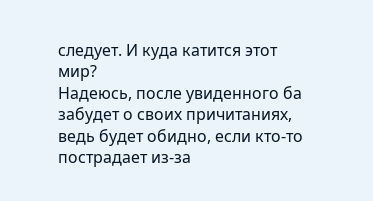следует. И куда катится этот мир?
Надеюсь, после увиденного ба забудет о своих причитаниях, ведь будет обидно, если кто-то пострадает из-за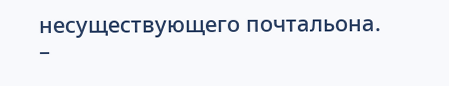несуществующего почтальона.
–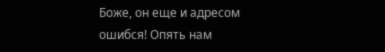Боже, он еще и адресом ошибся! Опять нам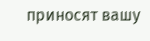приносят вашу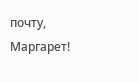почту, Маргарет!